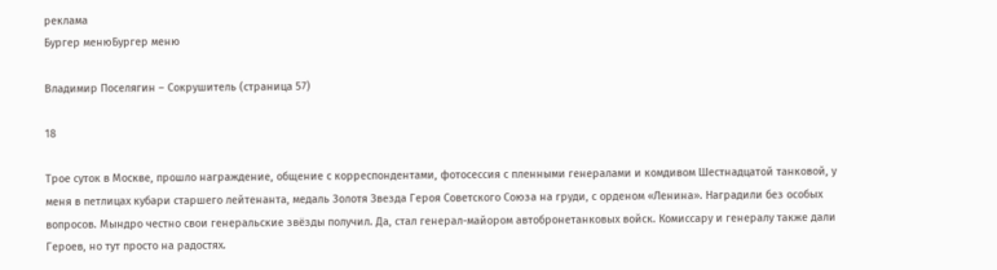реклама
Бургер менюБургер меню

Владимир Поселягин – Сокрушитель (страница 57)

18

Трое суток в Москве, прошло награждение, общение с корреспондентами, фотосессия с пленными генералами и комдивом Шестнадцатой танковой, у меня в петлицах кубари старшего лейтенанта, медаль Золотя Звезда Героя Советского Союза на груди, с орденом «Ленина». Наградили без особых вопросов. Мындро честно свои генеральские звёзды получил. Да, стал генерал-майором автобронетанковых войск. Комиссару и генералу также дали Героев, но тут просто на радостях.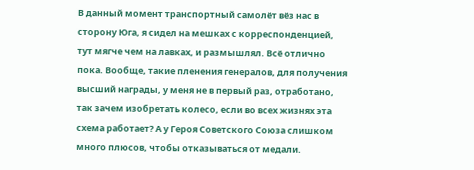В данный момент транспортный самолёт вёз нас в сторону Юга, я сидел на мешках с корреспонденцией, тут мягче чем на лавках, и размышлял. Всё отлично пока. Вообще, такие пленения генералов, для получения высший награды, у меня не в первый раз, отработано, так зачем изобретать колесо, если во всех жизнях эта схема работает? А у Героя Советского Союза слишком много плюсов, чтобы отказываться от медали.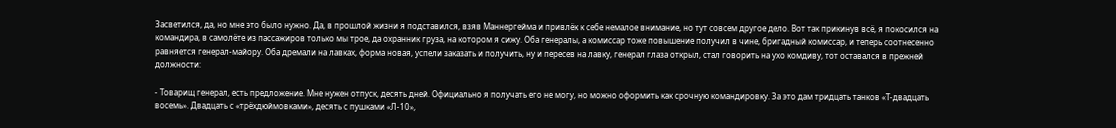Засветился, да, но мне это было нужно. Да, в прошлой жизни я подставился, взяв Маннергейма и привлёк к себе немалое внимание, но тут совсем другое дело. Вот так прикинув всё, я покосился на командира, в самолёте из пассажиров только мы трое, да охранник груза, на котором я сижу. Оба генералы, а комиссар тоже повышение получил в чине, бригадный комиссар, и теперь соотнесенно равняется генерал-майору. Оба дремали на лавках, форма новая, успели заказать и получить, ну и пересев на лавку, генерал глаза открыл, стал говорить на ухо комдиву, тот оставался в прежней должности:

- Товарищ генерал, есть предложение. Мне нужен отпуск, десять дней. Официально я получать его не могу, но можно оформить как срочную командировку. За это дам тридцать танков «Т-двадцать восемь». Двадцать с «трёхдюймовками», десять с пушками «Л-10»,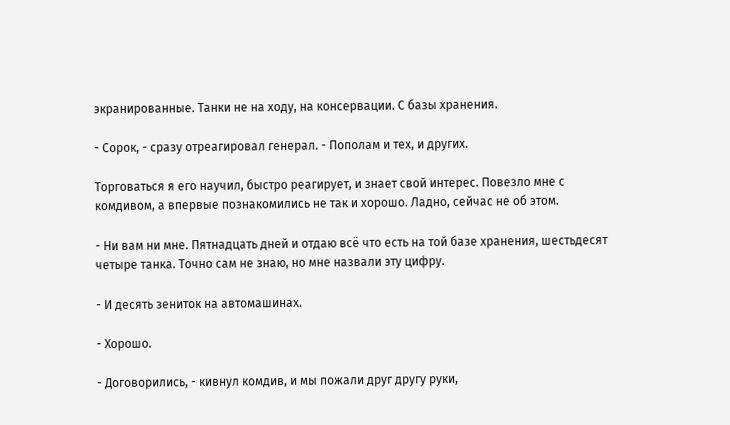экранированные. Танки не на ходу, на консервации. С базы хранения.

- Сорок, - сразу отреагировал генерал. - Пополам и тех, и других.

Торговаться я его научил, быстро реагирует, и знает свой интерес. Повезло мне с комдивом, а впервые познакомились не так и хорошо. Ладно, сейчас не об этом.

- Ни вам ни мне. Пятнадцать дней и отдаю всё что есть на той базе хранения, шестьдесят четыре танка. Точно сам не знаю, но мне назвали эту цифру.

- И десять зениток на автомашинах.

- Хорошо.

- Договорились, - кивнул комдив, и мы пожали друг другу руки,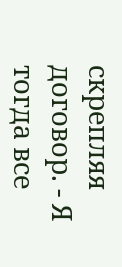скрепляя договор. - Я тогда все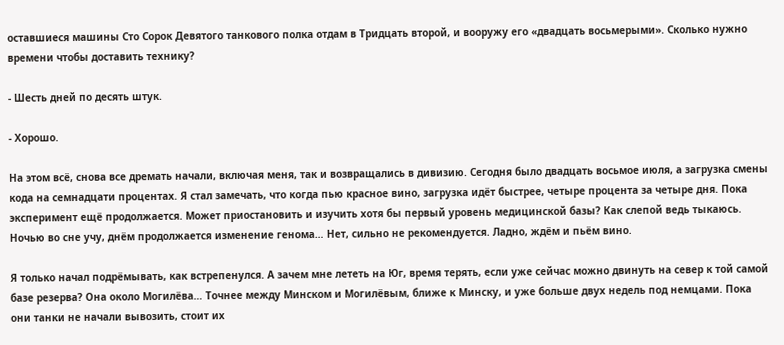оставшиеся машины Сто Сорок Девятого танкового полка отдам в Тридцать второй, и вооружу его «двадцать восьмерыми». Сколько нужно времени чтобы доставить технику?

- Шесть дней по десять штук.

- Хорошо.

На этом всё, снова все дремать начали, включая меня, так и возвращались в дивизию. Сегодня было двадцать восьмое июля, а загрузка смены кода на семнадцати процентах. Я стал замечать, что когда пью красное вино, загрузка идёт быстрее, четыре процента за четыре дня. Пока эксперимент ещё продолжается. Может приостановить и изучить хотя бы первый уровень медицинской базы? Как слепой ведь тыкаюсь. Ночью во сне учу, днём продолжается изменение генома… Нет, сильно не рекомендуется. Ладно, ждём и пьём вино.

Я только начал подрёмывать, как встрепенулся. А зачем мне лететь на Юг, время терять, если уже сейчас можно двинуть на север к той самой базе резерва? Она около Могилёва… Точнее между Минском и Могилёвым, ближе к Минску, и уже больше двух недель под немцами. Пока они танки не начали вывозить, стоит их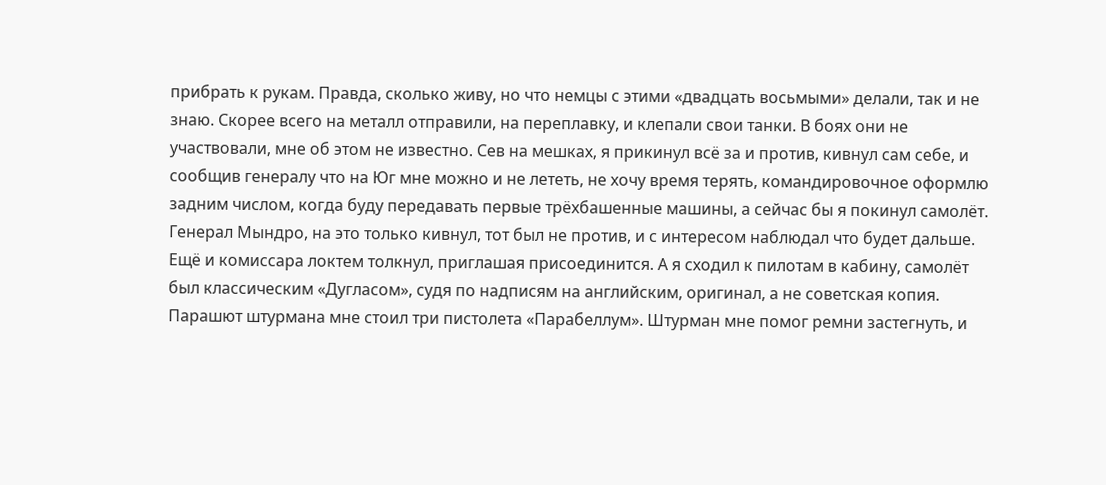прибрать к рукам. Правда, сколько живу, но что немцы с этими «двадцать восьмыми» делали, так и не знаю. Скорее всего на металл отправили, на переплавку, и клепали свои танки. В боях они не участвовали, мне об этом не известно. Сев на мешках, я прикинул всё за и против, кивнул сам себе, и сообщив генералу что на Юг мне можно и не лететь, не хочу время терять, командировочное оформлю задним числом, когда буду передавать первые трёхбашенные машины, а сейчас бы я покинул самолёт. Генерал Мындро, на это только кивнул, тот был не против, и с интересом наблюдал что будет дальше. Ещё и комиссара локтем толкнул, приглашая присоединится. А я сходил к пилотам в кабину, самолёт был классическим «Дугласом», судя по надписям на английским, оригинал, а не советская копия. Парашют штурмана мне стоил три пистолета «Парабеллум». Штурман мне помог ремни застегнуть, и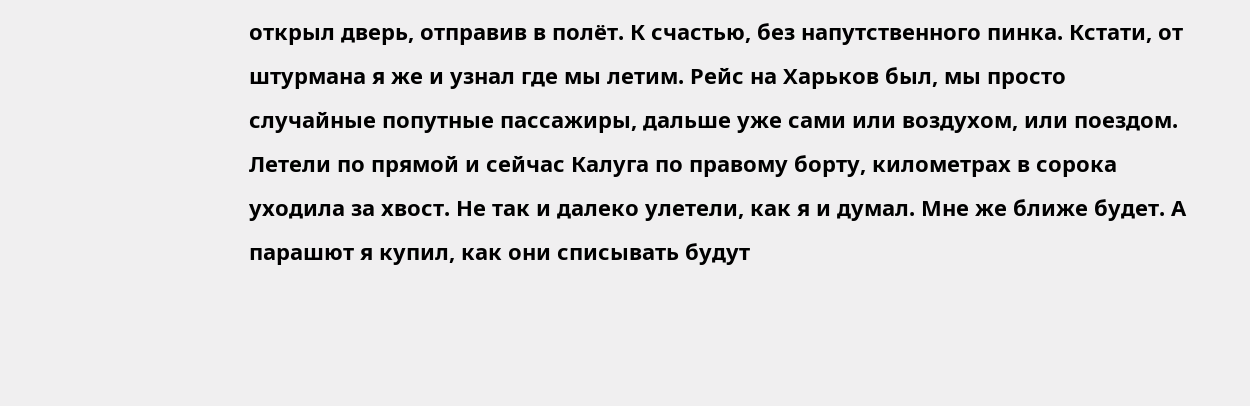открыл дверь, отправив в полёт. К счастью, без напутственного пинка. Кстати, от штурмана я же и узнал где мы летим. Рейс на Харьков был, мы просто случайные попутные пассажиры, дальше уже сами или воздухом, или поездом. Летели по прямой и сейчас Калуга по правому борту, километрах в сорока уходила за хвост. Не так и далеко улетели, как я и думал. Мне же ближе будет. А парашют я купил, как они списывать будут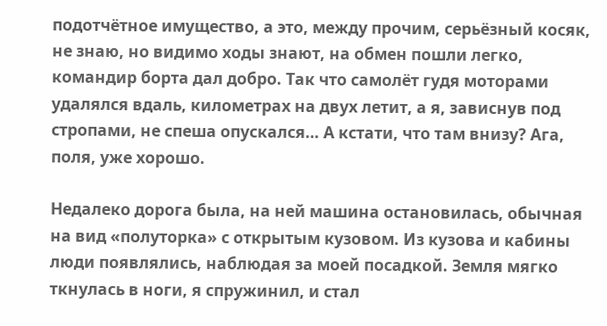подотчётное имущество, а это, между прочим, серьёзный косяк, не знаю, но видимо ходы знают, на обмен пошли легко, командир борта дал добро. Так что самолёт гудя моторами удалялся вдаль, километрах на двух летит, а я, зависнув под стропами, не спеша опускался… А кстати, что там внизу? Ага, поля, уже хорошо.

Недалеко дорога была, на ней машина остановилась, обычная на вид «полуторка» с открытым кузовом. Из кузова и кабины люди появлялись, наблюдая за моей посадкой. Земля мягко ткнулась в ноги, я спружинил, и стал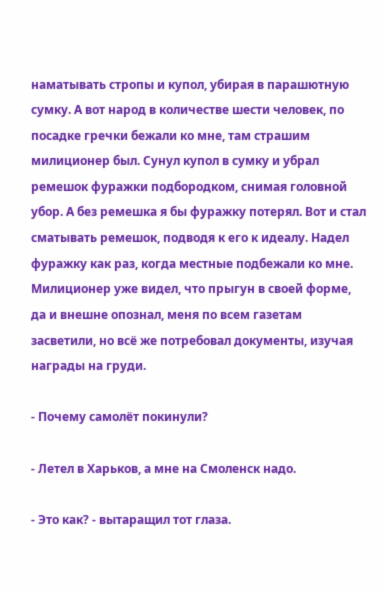наматывать стропы и купол, убирая в парашютную сумку. А вот народ в количестве шести человек, по посадке гречки бежали ко мне, там страшим милиционер был. Сунул купол в сумку и убрал ремешок фуражки подбородком, снимая головной убор. А без ремешка я бы фуражку потерял. Вот и стал сматывать ремешок, подводя к его к идеалу. Надел фуражку как раз, когда местные подбежали ко мне. Милиционер уже видел, что прыгун в своей форме, да и внешне опознал, меня по всем газетам засветили, но всё же потребовал документы, изучая награды на груди.

- Почему самолёт покинули?

- Летел в Харьков, а мне на Смоленск надо.

- Это как? - вытаращил тот глаза.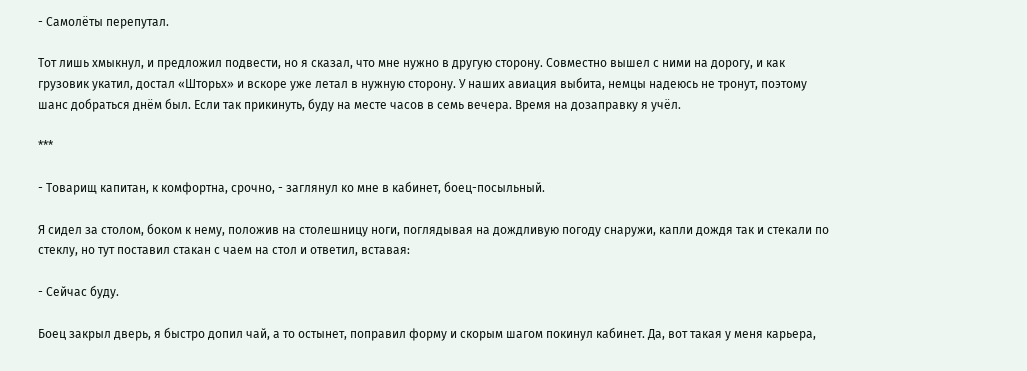- Самолёты перепутал.

Тот лишь хмыкнул, и предложил подвести, но я сказал, что мне нужно в другую сторону. Совместно вышел с ними на дорогу, и как грузовик укатил, достал «Шторьх» и вскоре уже летал в нужную сторону. У наших авиация выбита, немцы надеюсь не тронут, поэтому шанс добраться днём был. Если так прикинуть, буду на месте часов в семь вечера. Время на дозаправку я учёл.

***

- Товарищ капитан, к комфортна, срочно, - заглянул ко мне в кабинет, боец-посыльный.

Я сидел за столом, боком к нему, положив на столешницу ноги, поглядывая на дождливую погоду снаружи, капли дождя так и стекали по стеклу, но тут поставил стакан с чаем на стол и ответил, вставая:

- Сейчас буду.

Боец закрыл дверь, я быстро допил чай, а то остынет, поправил форму и скорым шагом покинул кабинет. Да, вот такая у меня карьера,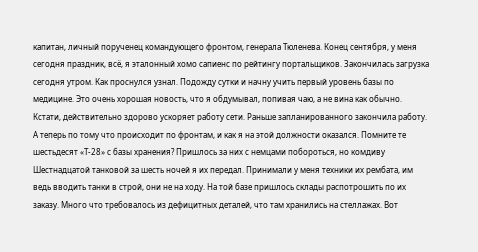капитан, личный порученец командующего фронтом, генерала Тюленева. Конец сентября, у меня сегодня праздник, всё, я эталонный хомо сапиенс по рейтингу портальщиков. Закончилась загрузка сегодня утром. Как проснулся узнал. Подожду сутки и начну учить первый уровень базы по медицине. Это очень хорошая новость, что я обдумывал, попивая чаю, а не вина как обычно. Кстати, действительно здорово ускоряет работу сети. Раньше запланированного закончила работу. А теперь по тому что происходит по фронтам, и как я на этой должности оказался. Помните те шестьдесят «Т-28» с базы хранения? Пришлось за них с немцами побороться, но комдиву Шестнадцатой танковой за шесть ночей я их передал. Принимали у меня техники их рембата, им ведь вводить танки в строй, они не на ходу. На той базе пришлось склады распотрошить по их заказу. Много что требовалось из дефицитных деталей, что там хранились на стеллажах. Вот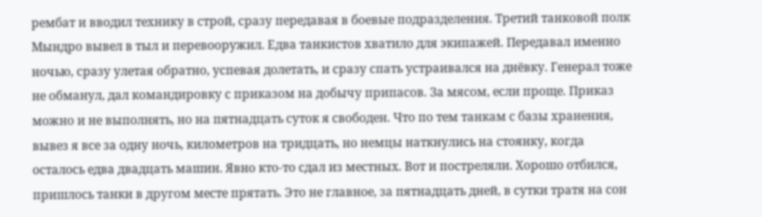рембат и вводил технику в строй, сразу передавая в боевые подразделения. Третий танковой полк Мындро вывел в тыл и перевооружил. Едва танкистов хватило для экипажей. Передавал именно ночью, сразу улетая обратно, успевая долетать, и сразу спать устраивался на днёвку. Генерал тоже не обманул, дал командировку с приказом на добычу припасов. За мясом, если проще. Приказ можно и не выполнять, но на пятнадцать суток я свободен. Что по тем танкам с базы хранения, вывез я все за одну ночь, километров на тридцать, но немцы наткнулись на стоянку, когда осталось едва двадцать машин. Явно кто-то сдал из местных. Вот и постреляли. Хорошо отбился, пришлось танки в другом месте прятать. Это не главное, за пятнадцать дней, в сутки тратя на сон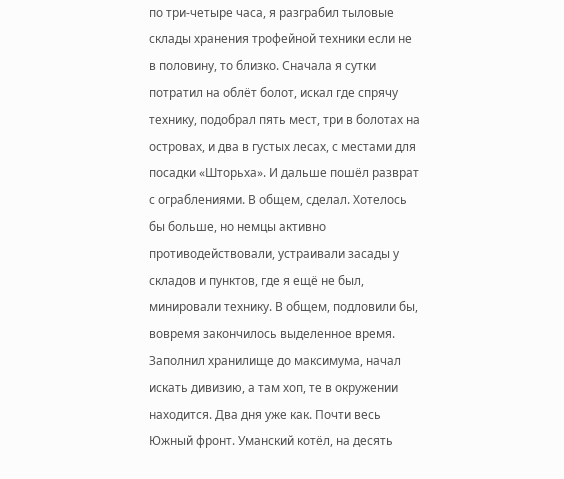по три-четыре часа, я разграбил тыловые склады хранения трофейной техники если не в половину, то близко. Сначала я сутки потратил на облёт болот, искал где спрячу технику, подобрал пять мест, три в болотах на островах, и два в густых лесах, с местами для посадки «Шторьха». И дальше пошёл разврат с ограблениями. В общем, сделал. Хотелось бы больше, но немцы активно противодействовали, устраивали засады у складов и пунктов, где я ещё не был, минировали технику. В общем, подловили бы, вовремя закончилось выделенное время. Заполнил хранилище до максимума, начал искать дивизию, а там хоп, те в окружении находится. Два дня уже как. Почти весь Южный фронт. Уманский котёл, на десять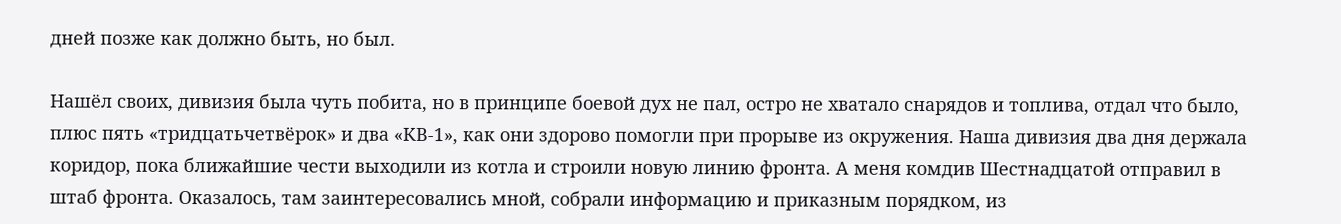дней позже как должно быть, но был.

Нашёл своих, дивизия была чуть побита, но в принципе боевой дух не пал, остро не хватало снарядов и топлива, отдал что было, плюс пять «тридцатьчетвёрок» и два «КВ-1», как они здорово помогли при прорыве из окружения. Наша дивизия два дня держала коридор, пока ближайшие чести выходили из котла и строили новую линию фронта. А меня комдив Шестнадцатой отправил в штаб фронта. Оказалось, там заинтересовались мной, собрали информацию и приказным порядком, из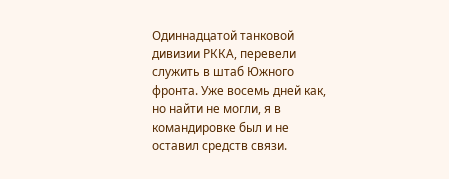Одиннадцатой танковой дивизии РККА, перевели служить в штаб Южного фронта. Уже восемь дней как, но найти не могли, я в командировке был и не оставил средств связи.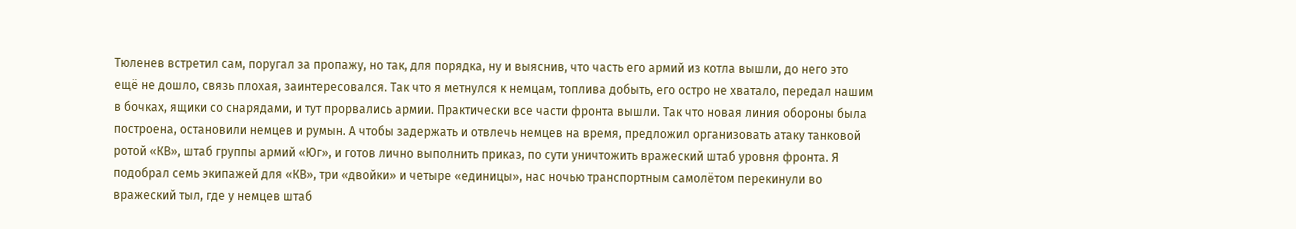Тюленев встретил сам, поругал за пропажу, но так, для порядка, ну и выяснив, что часть его армий из котла вышли, до него это ещё не дошло, связь плохая, заинтересовался. Так что я метнулся к немцам, топлива добыть, его остро не хватало, передал нашим в бочках, ящики со снарядами, и тут прорвались армии. Практически все части фронта вышли. Так что новая линия обороны была построена, остановили немцев и румын. А чтобы задержать и отвлечь немцев на время, предложил организовать атаку танковой ротой «КВ», штаб группы армий «Юг», и готов лично выполнить приказ, по сути уничтожить вражеский штаб уровня фронта. Я подобрал семь экипажей для «КВ», три «двойки» и четыре «единицы», нас ночью транспортным самолётом перекинули во вражеский тыл, где у немцев штаб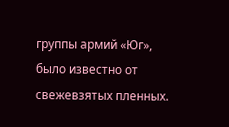группы армий «Юг», было известно от свежевзятых пленных.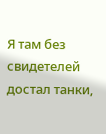Я там без свидетелей достал танки,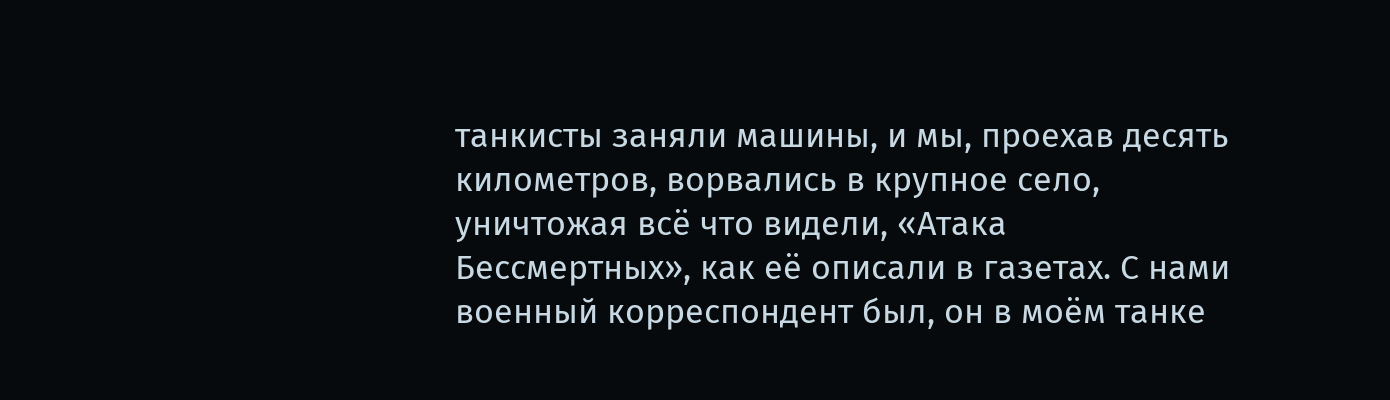танкисты заняли машины, и мы, проехав десять километров, ворвались в крупное село, уничтожая всё что видели, «Атака Бессмертных», как её описали в газетах. С нами военный корреспондент был, он в моём танке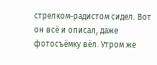стрелком-радистом сидел. Вот он всё и описал, даже фотосъёмку вёл. Утром же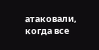атаковали, когда все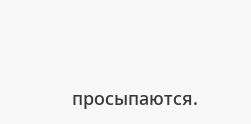просыпаются.